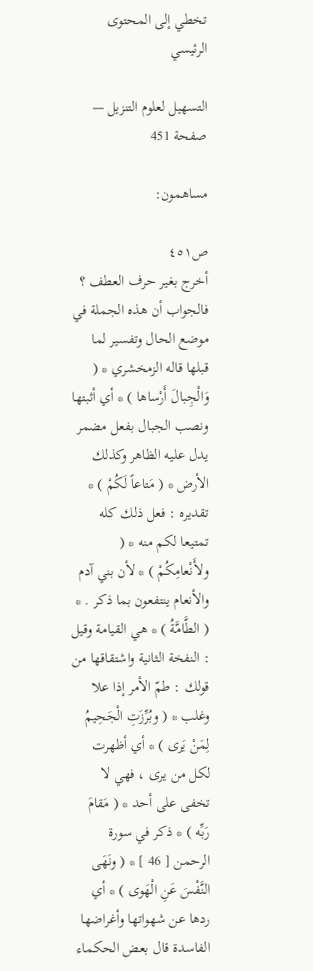تخطي إلى المحتوى الرئيسي

التسهيل لعلوم التنزيل — صفحة 451

مساهمون:

ص٤٥١
أخرج بغير حرف العطف ؟ فالجواب أن هذه الجملة في موضع الحال وتفسير لما قبلها قاله الزمخشري * ( وَالْجِبالَ أَرْساها ) * أي أثبتها ونصب الجبال بفعل مضمر يدل عليه الظاهر وكذلك الأرض * ( مَتاعاً لَكُمْ ) * تقديره : فعل ذلك كله تمتيعا لكم منه * ( ولأَنْعامِكُمْ ) * لأن بني آدم والأنعام ينتفعون بما ذكر . * ( الطَّامَّةُ ) * هي القيامة وقيل : النفخة الثانية واشتقاقها من قولك : طمّ الأمر إذا علا وغلب * ( وبُرِّزَتِ الْجَحِيمُ لِمَنْ يَرى ) * أي أظهرت لكل من يرى ، فهي لا تخفى على أحد * ( مَقامَ رَبِّه ) * ذكر في سورة الرحمن [ 46 ] * ( ونَهَى النَّفْسَ عَنِ الْهَوى ) * أي ردها عن شهواتها وأغراضها الفاسدة قال بعض الحكماء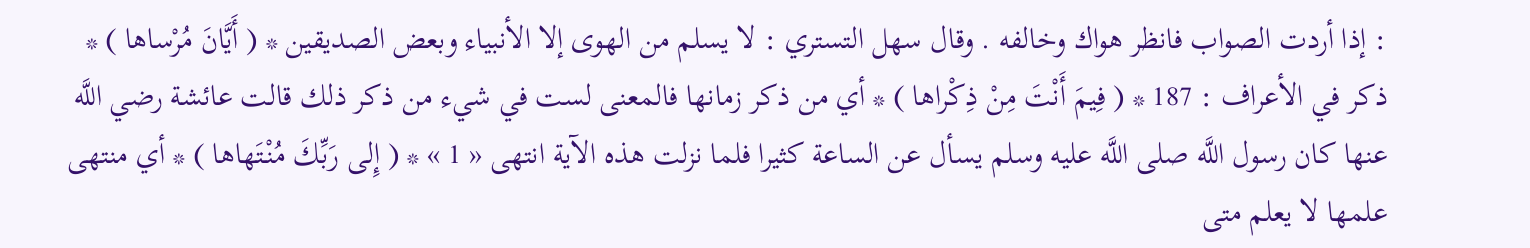: إذا أردت الصواب فانظر هواك وخالفه . وقال سهل التستري : لا يسلم من الهوى إلا الأنبياء وبعض الصديقين * ( أَيَّانَ مُرْساها ) * ذكر في الأعراف : 187 * ( فِيمَ أَنْتَ مِنْ ذِكْراها ) * أي من ذكر زمانها فالمعنى لست في شيء من ذكر ذلك قالت عائشة رضي اللَّه عنها كان رسول اللَّه صلى اللَّه عليه وسلم يسأل عن الساعة كثيرا فلما نزلت هذه الآية انتهى « 1 » * ( إِلى رَبِّكَ مُنْتَهاها ) * أي منتهى علمها لا يعلم متى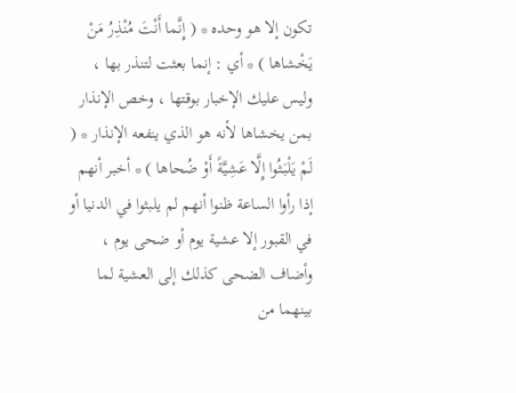تكون إلا هو وحده * ( إِنَّما أَنْتَ مُنْذِرُ مَنْ يَخْشاها ) * أي : إنما بعثت لتنذر بها ، وليس عليك الإخبار بوقتها ، وخص الإنذار بمن يخشاها لأنه هو الذي ينفعه الإنذار * ( لَمْ يَلْبَثُوا إِلَّا عَشِيَّةً أَوْ ضُحاها ) * أخبر أنهم إذا رأوا الساعة ظنوا أنهم لم يلبثوا في الدنيا أو في القبور إلا عشية يوم أو ضحى يوم ، وأضاف الضحى كذلك إلى العشية لما بينهما من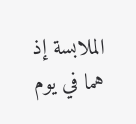الملابسة إذ هما في يوم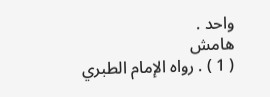واحد .
هامش
( 1 ) . رواه الإمام الطبري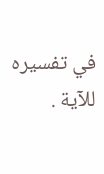في تفسيره للآية .